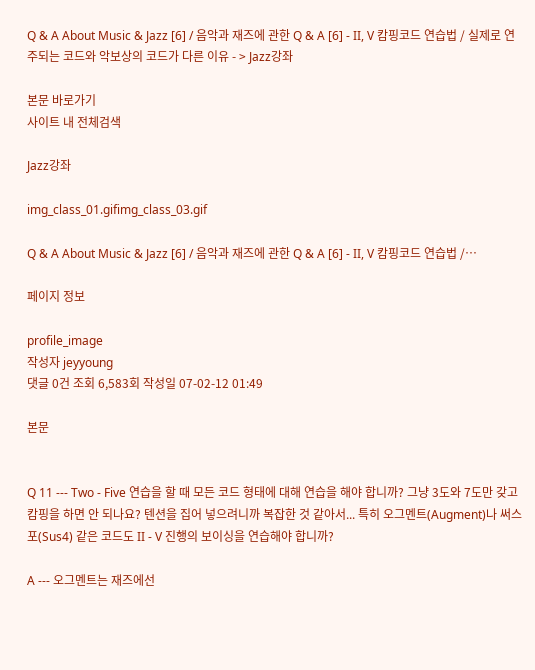Q & A About Music & Jazz [6] / 음악과 재즈에 관한 Q & A [6] - II, V 캄핑코드 연습법 / 실제로 연주되는 코드와 악보상의 코드가 다른 이유 - > Jazz강좌

본문 바로가기
사이트 내 전체검색

Jazz강좌

img_class_01.gifimg_class_03.gif

Q & A About Music & Jazz [6] / 음악과 재즈에 관한 Q & A [6] - II, V 캄핑코드 연습법 /…

페이지 정보

profile_image
작성자 jeyyoung
댓글 0건 조회 6,583회 작성일 07-02-12 01:49

본문


Q 11 --- Two - Five 연습을 할 때 모든 코드 형태에 대해 연습을 해야 합니까? 그냥 3도와 7도만 갖고 캄핑을 하면 안 되나요? 텐션을 집어 넣으려니까 복잡한 것 같아서... 특히 오그멘트(Augment)나 써스포(Sus4) 같은 코드도 II - V 진행의 보이싱을 연습해야 합니까?

A --- 오그멘트는 재즈에선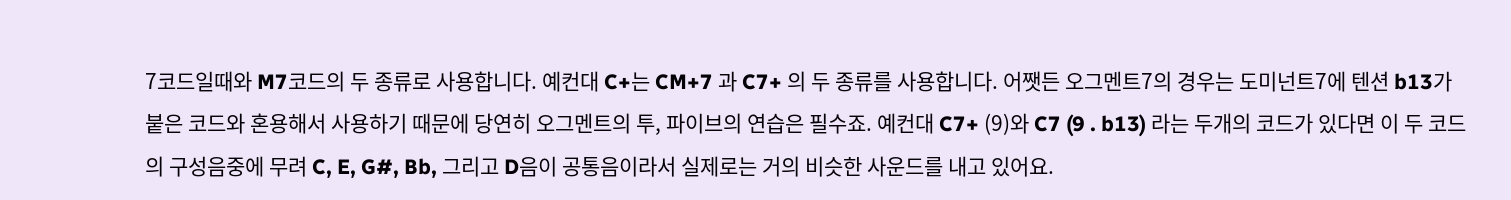7코드일때와 M7코드의 두 종류로 사용합니다. 예컨대 C+는 CM+7 과 C7+ 의 두 종류를 사용합니다. 어쨋든 오그멘트7의 경우는 도미넌트7에 텐션 b13가 붙은 코드와 혼용해서 사용하기 때문에 당연히 오그멘트의 투, 파이브의 연습은 필수죠. 예컨대 C7+ (9)와 C7 (9 . b13) 라는 두개의 코드가 있다면 이 두 코드의 구성음중에 무려 C, E, G#, Bb, 그리고 D음이 공통음이라서 실제로는 거의 비슷한 사운드를 내고 있어요.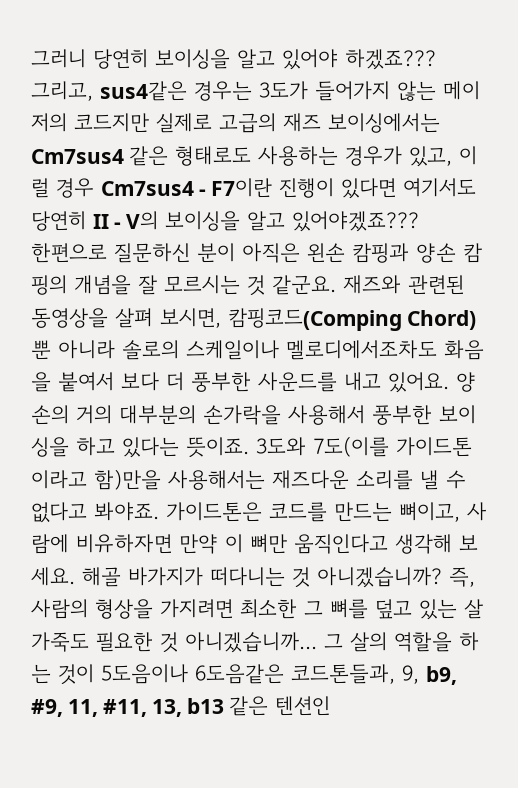그러니 당연히 보이싱을 알고 있어야 하겠죠???
그리고, sus4같은 경우는 3도가 들어가지 않는 메이저의 코드지만 실제로 고급의 재즈 보이싱에서는 Cm7sus4 같은 형태로도 사용하는 경우가 있고, 이럴 경우 Cm7sus4 - F7이란 진행이 있다면 여기서도 당연히 II - V의 보이싱을 알고 있어야겠죠???
한편으로 질문하신 분이 아직은 왼손 캄핑과 양손 캄핑의 개념을 잘 모르시는 것 같군요. 재즈와 관련된 동영상을 살펴 보시면, 캄핑코드(Comping Chord)뿐 아니라 솔로의 스케일이나 멜로디에서조차도 화음을 붙여서 보다 더 풍부한 사운드를 내고 있어요. 양손의 거의 대부분의 손가락을 사용해서 풍부한 보이싱을 하고 있다는 뜻이죠. 3도와 7도(이를 가이드톤이라고 함)만을 사용해서는 재즈다운 소리를 낼 수 없다고 봐야죠. 가이드톤은 코드를 만드는 뼈이고, 사람에 비유하자면 만약 이 뼈만 움직인다고 생각해 보세요. 해골 바가지가 떠다니는 것 아니겠습니까? 즉, 사람의 형상을 가지려면 최소한 그 뼈를 덮고 있는 살가죽도 필요한 것 아니겠습니까... 그 살의 역할을 하는 것이 5도음이나 6도음같은 코드톤들과, 9, b9, #9, 11, #11, 13, b13 같은 텐션인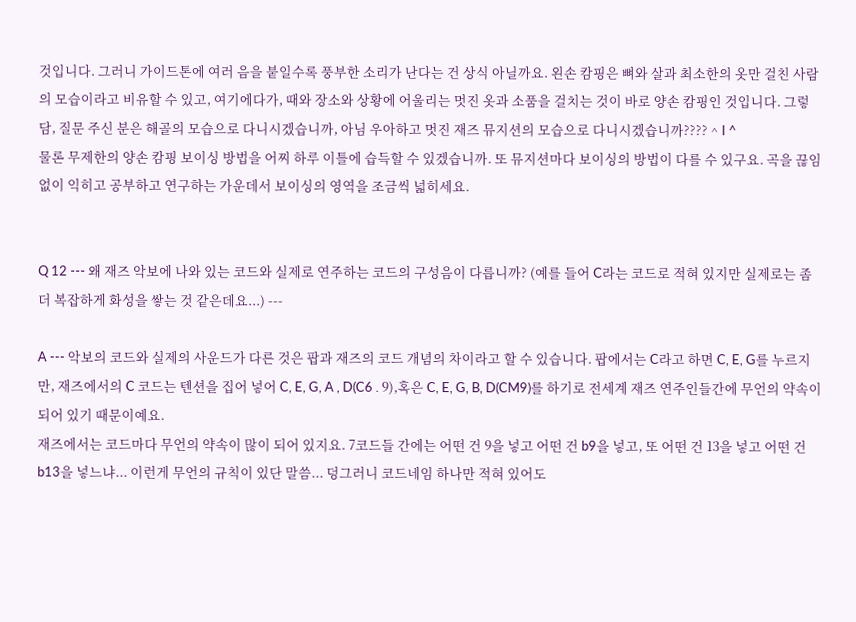것입니다. 그러니 가이드톤에 여러 음을 붙일수록 풍부한 소리가 난다는 건 상식 아닐까요. 왼손 캄핑은 뼈와 살과 최소한의 옷만 걸친 사람의 모습이라고 비유할 수 있고, 여기에다가, 때와 장소와 상황에 어울리는 멋진 옷과 소품을 걸치는 것이 바로 양손 캄핑인 것입니다. 그렇담, 질문 주신 분은 해골의 모습으로 다니시겠습니까, 아님 우아하고 멋진 재즈 뮤지션의 모습으로 다니시겠습니까???? ^ I ^
물론 무제한의 양손 캄핑 보이싱 방법을 어찌 하루 이틀에 습득할 수 있겠습니까. 또 뮤지션마다 보이싱의 방법이 다를 수 있구요. 곡을 끊임없이 익히고 공부하고 연구하는 가운데서 보이싱의 영역을 조금씩 넓히세요.


Q 12 --- 왜 재즈 악보에 나와 있는 코드와 실제로 연주하는 코드의 구성음이 다릅니까? (예를 들어 C라는 코드로 적혀 있지만 실제로는 좀 더 복잡하게 화성을 쌓는 것 같은데요...) ---

A --- 악보의 코드와 실제의 사운드가 다른 것은 팝과 재즈의 코드 개념의 차이라고 할 수 있습니다. 팝에서는 C라고 하면 C, E, G를 누르지만, 재즈에서의 C 코드는 텐션을 집어 넣어 C, E, G, A , D(C6 . 9),혹은 C, E, G, B, D(CM9)를 하기로 전세계 재즈 연주인들간에 무언의 약속이 되어 있기 때문이예요.
재즈에서는 코드마다 무언의 약속이 많이 되어 있지요. 7코드들 간에는 어떤 건 9을 넣고 어떤 건 b9을 넣고, 또 어떤 건 13을 넣고 어떤 건 b13을 넣느냐... 이런게 무언의 규칙이 있단 말씀... 덩그러니 코드네임 하나만 적혀 있어도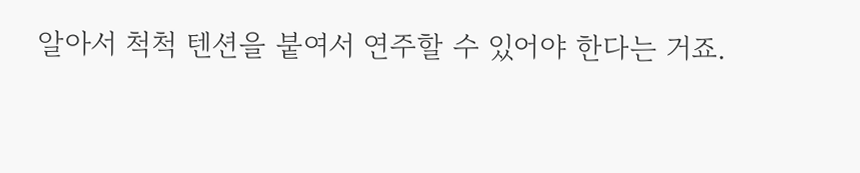알아서 척척 텐션을 붙여서 연주할 수 있어야 한다는 거죠.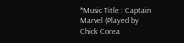*Music Title : Captain Marvel (Played by Chick Corea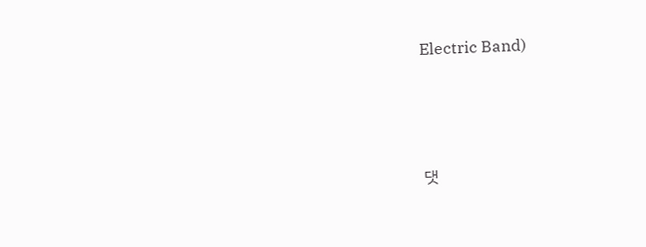Electric Band)




댓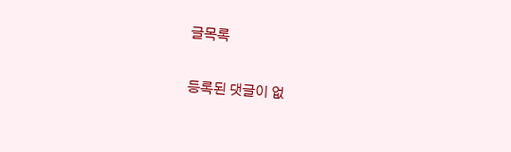글목록

등록된 댓글이 없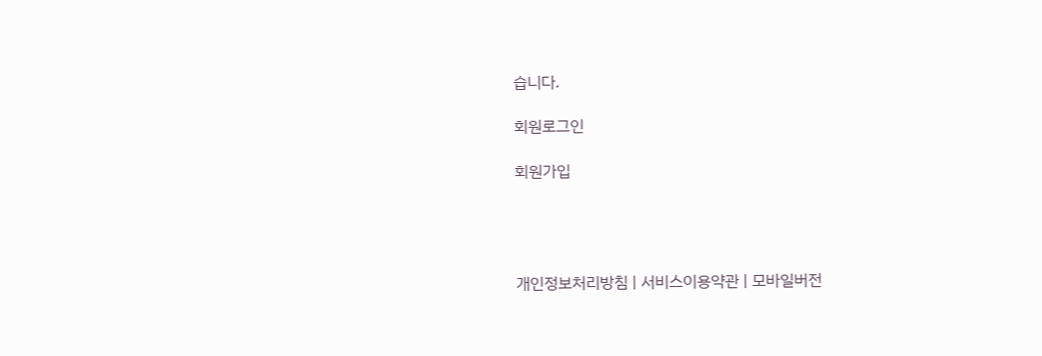습니다.

회원로그인

회원가입




개인정보처리방침 | 서비스이용약관 | 모바일버전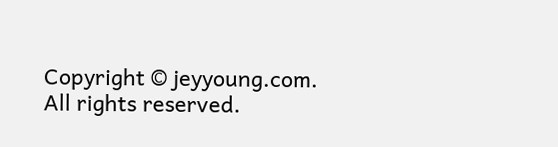Copyright © jeyyoung.com. All rights reserved.